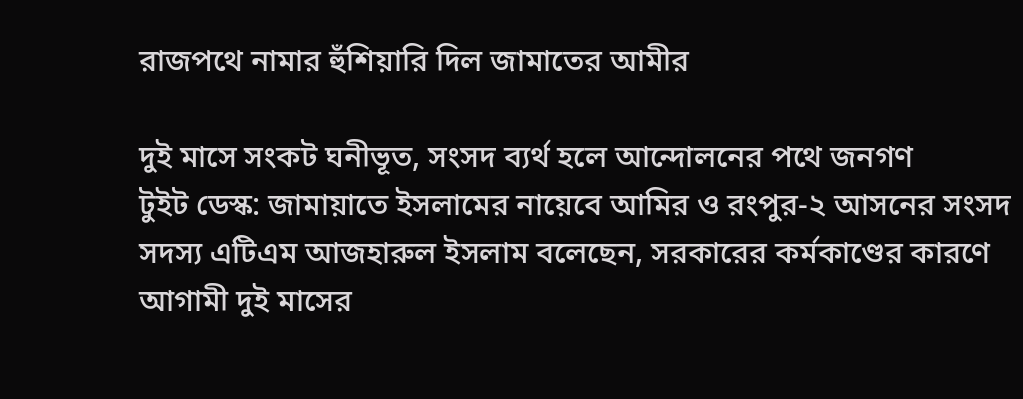রাজপথে নামার হুঁশিয়ারি দিল জামাতের আমীর

দুই মাসে সংকট ঘনীভূত, সংসদ ব্যর্থ হলে আন্দোলনের পথে জনগণ
টুইট ডেস্ক: জামায়াতে ইসলামের নায়েবে আমির ও রংপুর-২ আসনের সংসদ সদস্য এটিএম আজহারুল ইসলাম বলেছেন, সরকারের কর্মকাণ্ডের কারণে আগামী দুই মাসের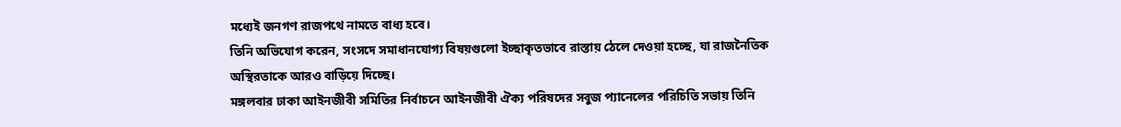মধ্যেই জনগণ রাজপথে নামতে বাধ্য হবে।
তিনি অভিযোগ করেন, সংসদে সমাধানযোগ্য বিষয়গুলো ইচ্ছাকৃতভাবে রাস্তায় ঠেলে দেওয়া হচ্ছে, যা রাজনৈতিক অস্থিরতাকে আরও বাড়িয়ে দিচ্ছে।
মঙ্গলবার ঢাকা আইনজীবী সমিতির নির্বাচনে আইনজীবী ঐক্য পরিষদের সবুজ প্যানেলের পরিচিতি সভায় তিনি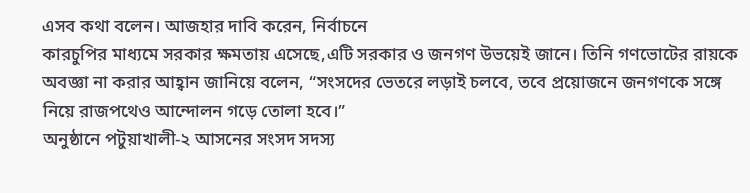এসব কথা বলেন। আজহার দাবি করেন, নির্বাচনে
কারচুপির মাধ্যমে সরকার ক্ষমতায় এসেছে,এটি সরকার ও জনগণ উভয়েই জানে। তিনি গণভোটের রায়কে অবজ্ঞা না করার আহ্বান জানিয়ে বলেন, “সংসদের ভেতরে লড়াই চলবে, তবে প্রয়োজনে জনগণকে সঙ্গে নিয়ে রাজপথেও আন্দোলন গড়ে তোলা হবে।”
অনুষ্ঠানে পটুয়াখালী-২ আসনের সংসদ সদস্য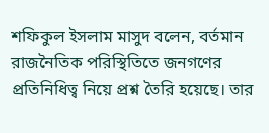শফিকুল ইসলাম মাসুদ বলেন, বর্তমান রাজনৈতিক পরিস্থিতিতে জনগণের প্রতিনিধিত্ব নিয়ে প্রশ্ন তৈরি হয়েছে। তার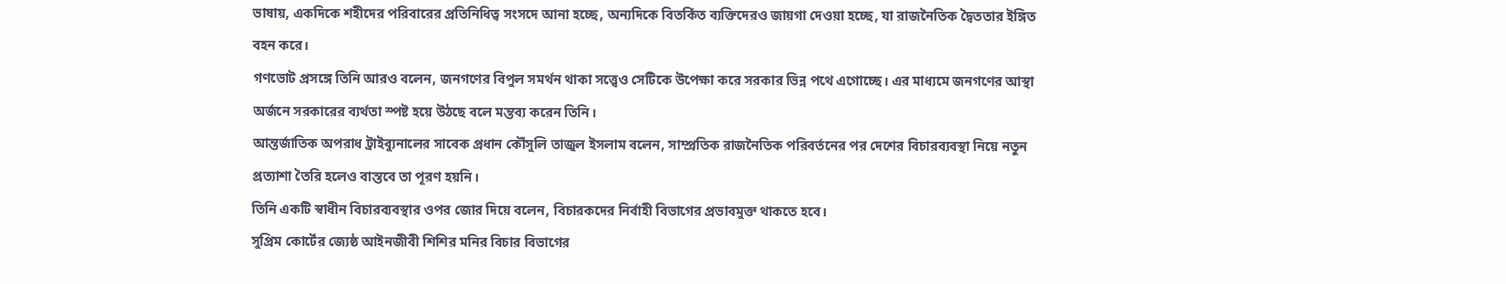ভাষায়, একদিকে শহীদের পরিবারের প্রতিনিধিত্ব সংসদে আনা হচ্ছে, অন্যদিকে বিতর্কিত ব্যক্তিদেরও জায়গা দেওয়া হচ্ছে, যা রাজনৈতিক দ্বৈততার ইঙ্গিত বহন করে।
গণভোট প্রসঙ্গে তিনি আরও বলেন, জনগণের বিপুল সমর্থন থাকা সত্ত্বেও সেটিকে উপেক্ষা করে সরকার ভিন্ন পথে এগোচ্ছে। এর মাধ্যমে জনগণের আস্থা অর্জনে সরকারের ব্যর্থতা স্পষ্ট হয়ে উঠছে বলে মন্তব্য করেন তিনি।
আন্তর্জাতিক অপরাধ ট্রাইব্যুনালের সাবেক প্রধান কৌঁসুলি তাজুল ইসলাম বলেন, সাম্প্রতিক রাজনৈতিক পরিবর্তনের পর দেশের বিচারব্যবস্থা নিয়ে নতুন প্রত্যাশা তৈরি হলেও বাস্তবে তা পূরণ হয়নি।
তিনি একটি স্বাধীন বিচারব্যবস্থার ওপর জোর দিয়ে বলেন, বিচারকদের নির্বাহী বিভাগের প্রভাবমুক্ত থাকতে হবে।
সুপ্রিম কোর্টের জ্যেষ্ঠ আইনজীবী শিশির মনির বিচার বিভাগের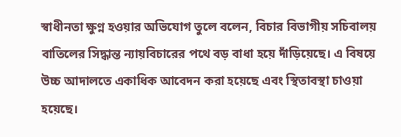স্বাধীনতা ক্ষুণ্ন হওয়ার অভিযোগ তুলে বলেন, বিচার বিভাগীয় সচিবালয় বাতিলের সিদ্ধান্ত ন্যায়বিচারের পথে বড় বাধা হয়ে দাঁড়িয়েছে। এ বিষয়ে উচ্চ আদালতে একাধিক আবেদন করা হয়েছে এবং স্থিতাবস্থা চাওয়া হয়েছে।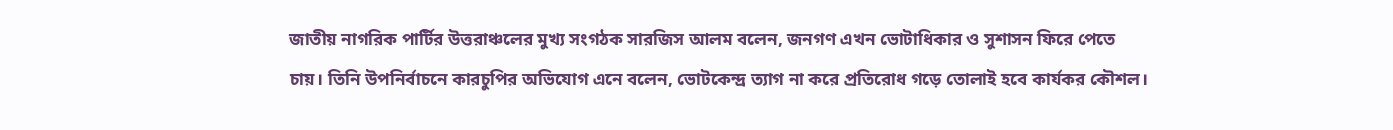জাতীয় নাগরিক পার্টির উত্তরাঞ্চলের মুখ্য সংগঠক সারজিস আলম বলেন, জনগণ এখন ভোটাধিকার ও সুশাসন ফিরে পেতে চায়। তিনি উপনির্বাচনে কারচুপির অভিযোগ এনে বলেন, ভোটকেন্দ্র ত্যাগ না করে প্রতিরোধ গড়ে তোলাই হবে কার্যকর কৌশল।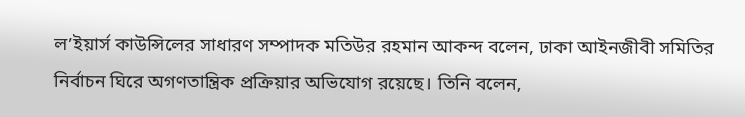ল’ইয়ার্স কাউন্সিলের সাধারণ সম্পাদক মতিউর রহমান আকন্দ বলেন, ঢাকা আইনজীবী সমিতির নির্বাচন ঘিরে অগণতান্ত্রিক প্রক্রিয়ার অভিযোগ রয়েছে। তিনি বলেন,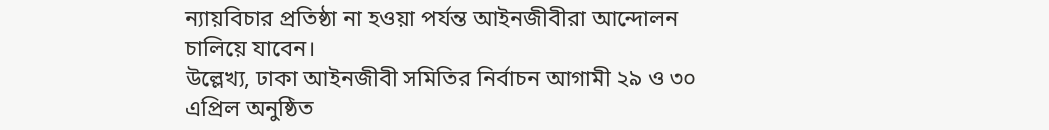ন্যায়বিচার প্রতিষ্ঠা না হওয়া পর্যন্ত আইনজীবীরা আন্দোলন চালিয়ে যাবেন।
উল্লেখ্য, ঢাকা আইনজীবী সমিতির নির্বাচন আগামী ২৯ ও ৩০ এপ্রিল অনুষ্ঠিত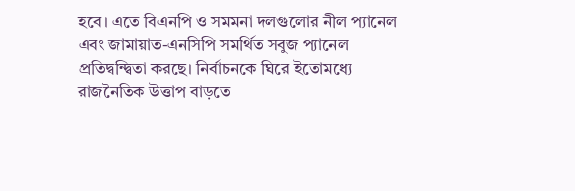হবে। এতে বিএনপি ও সমমনা দলগুলোর নীল প্যানেল এবং জামায়াত-এনসিপি সমর্থিত সবুজ প্যানেল প্রতিদ্বন্দ্বিতা করছে। নির্বাচনকে ঘিরে ইতোমধ্যে রাজনৈতিক উত্তাপ বাড়তে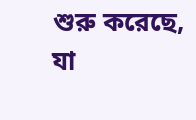শুরু করেছে, যা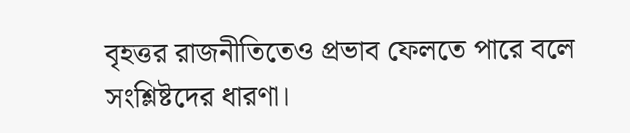বৃহত্তর রাজনীতিতেও প্রভাব ফেলতে পারে বলে সংশ্লিষ্টদের ধারণা।